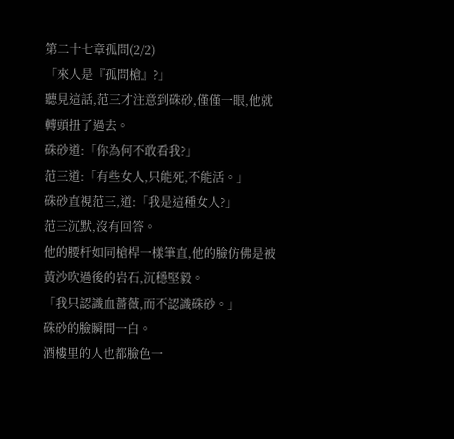第二十七章孤問(2/2)
「來人是『孤問槍』?」
聽見這話,范三才注意到硃砂,僅僅一眼,他就轉頭扭了過去。
硃砂道:「你為何不敢看我?」
范三道:「有些女人,只能死,不能活。」
硃砂直視范三,道:「我是這種女人?」
范三沉默,沒有回答。
他的腰杆如同槍桿一樣筆直,他的臉仿佛是被黃沙吹過後的岩石,沉穩堅毅。
「我只認識血薔薇,而不認識硃砂。」
硃砂的臉瞬間一白。
酒樓里的人也都臉色一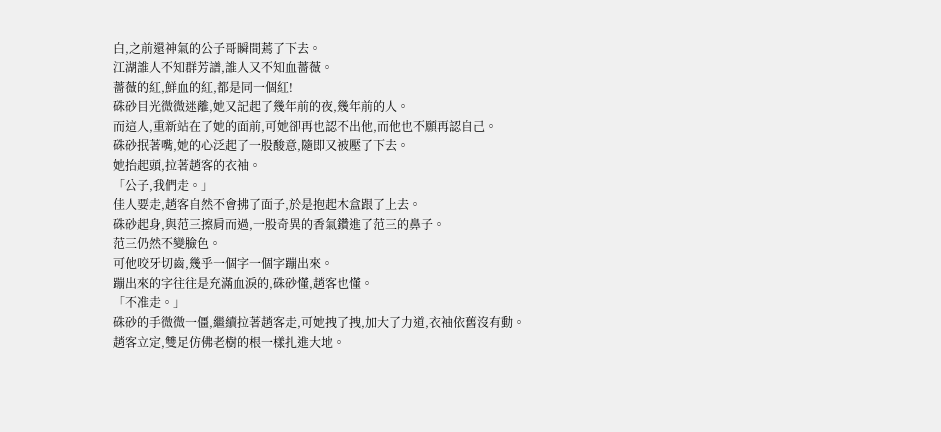白,之前還神氣的公子哥瞬間蔫了下去。
江湖誰人不知群芳譜,誰人又不知血薔薇。
薔薇的紅,鮮血的紅,都是同一個紅!
硃砂目光微微迷離,她又記起了幾年前的夜,幾年前的人。
而這人,重新站在了她的面前,可她卻再也認不出他,而他也不願再認自己。
硃砂抿著嘴,她的心泛起了一股酸意,隨即又被壓了下去。
她抬起頭,拉著趙客的衣袖。
「公子,我們走。」
佳人要走,趙客自然不會拂了面子,於是抱起木盒跟了上去。
硃砂起身,與范三擦肩而過,一股奇異的香氣鑽進了范三的鼻子。
范三仍然不變臉色。
可他咬牙切齒,幾乎一個字一個字蹦出來。
蹦出來的字往往是充滿血淚的,硃砂懂,趙客也懂。
「不准走。」
硃砂的手微微一僵,繼續拉著趙客走,可她拽了拽,加大了力道,衣袖依舊沒有動。
趙客立定,雙足仿佛老樹的根一樣扎進大地。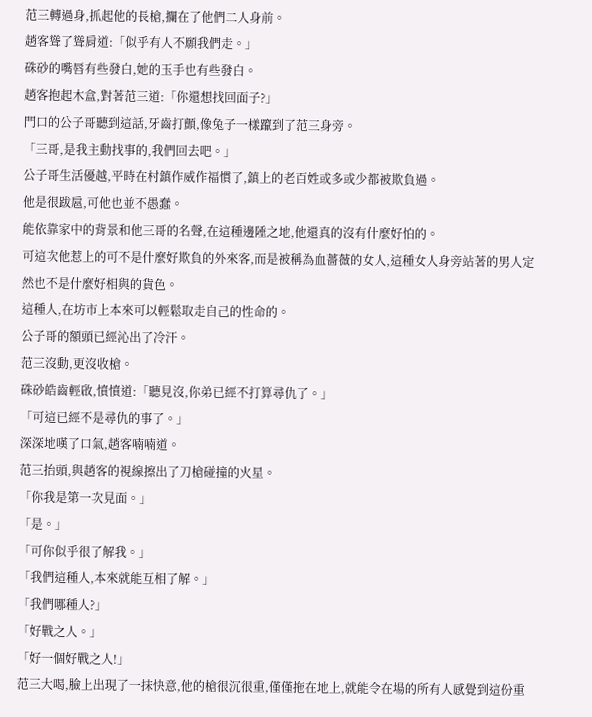范三轉過身,抓起他的長槍,攔在了他們二人身前。
趙客聳了聳肩道:「似乎有人不願我們走。」
硃砂的嘴唇有些發白,她的玉手也有些發白。
趙客抱起木盒,對著范三道:「你還想找回面子?」
門口的公子哥聽到這話,牙齒打顫,像兔子一樣躥到了范三身旁。
「三哥,是我主動找事的,我們回去吧。」
公子哥生活優越,平時在村鎮作威作福慣了,鎮上的老百姓或多或少都被欺負過。
他是很跋扈,可他也並不愚蠢。
能依靠家中的背景和他三哥的名聲,在這種邊陲之地,他還真的沒有什麼好怕的。
可這次他惹上的可不是什麼好欺負的外來客,而是被稱為血薔薇的女人,這種女人身旁站著的男人定然也不是什麼好相與的貨色。
這種人,在坊市上本來可以輕鬆取走自己的性命的。
公子哥的額頭已經沁出了冷汗。
范三沒動,更沒收槍。
硃砂皓齒輕啟,憤憤道:「聽見沒,你弟已經不打算尋仇了。」
「可這已經不是尋仇的事了。」
深深地嘆了口氣,趙客喃喃道。
范三抬頭,與趙客的視線擦出了刀槍碰撞的火星。
「你我是第一次見面。」
「是。」
「可你似乎很了解我。」
「我們這種人,本來就能互相了解。」
「我們哪種人?」
「好戰之人。」
「好一個好戰之人!」
范三大喝,臉上出現了一抹快意,他的槍很沉很重,僅僅拖在地上,就能令在場的所有人感覺到這份重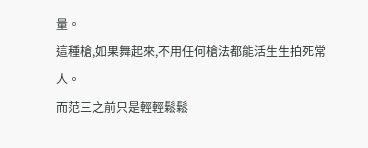量。
這種槍,如果舞起來,不用任何槍法都能活生生拍死常人。
而范三之前只是輕輕鬆鬆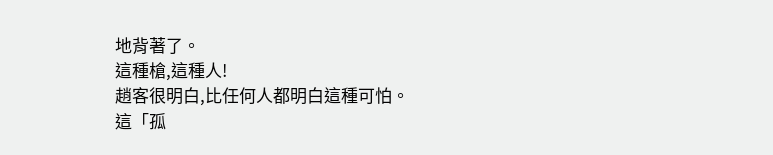地背著了。
這種槍,這種人!
趙客很明白,比任何人都明白這種可怕。
這「孤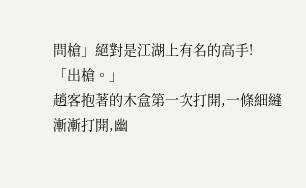問槍」絕對是江湖上有名的高手!
「出槍。」
趙客抱著的木盒第一次打開,一條細縫漸漸打開,幽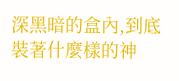深黑暗的盒內,到底裝著什麼樣的神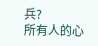兵?
所有人的心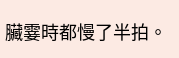臟霎時都慢了半拍。